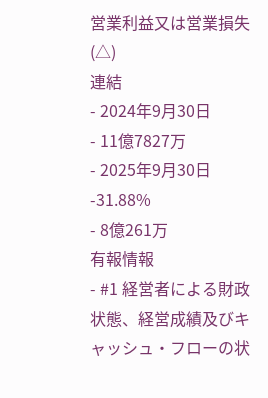営業利益又は営業損失(△)
連結
- 2024年9月30日
- 11億7827万
- 2025年9月30日 -31.88%
- 8億261万
有報情報
- #1 経営者による財政状態、経営成績及びキャッシュ・フローの状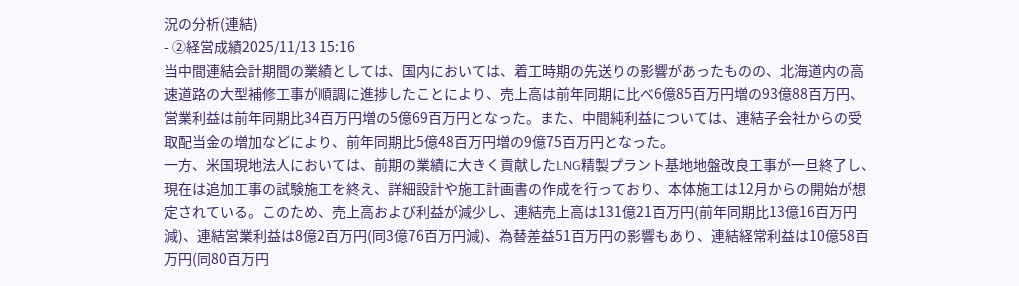況の分析(連結)
- ②経営成績2025/11/13 15:16
当中間連結会計期間の業績としては、国内においては、着工時期の先送りの影響があったものの、北海道内の高速道路の大型補修工事が順調に進捗したことにより、売上高は前年同期に比べ6億85百万円増の93億88百万円、営業利益は前年同期比34百万円増の5億69百万円となった。また、中間純利益については、連結子会社からの受取配当金の増加などにより、前年同期比5億48百万円増の9億75百万円となった。
一方、米国現地法人においては、前期の業績に大きく貢献したLNG精製プラント基地地盤改良工事が一旦終了し、現在は追加工事の試験施工を終え、詳細設計や施工計画書の作成を行っており、本体施工は12月からの開始が想定されている。このため、売上高および利益が減少し、連結売上高は131億21百万円(前年同期比13億16百万円減)、連結営業利益は8億2百万円(同3億76百万円減)、為替差益51百万円の影響もあり、連結経常利益は10億58百万円(同80百万円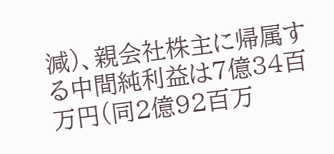減)、親会社株主に帰属する中間純利益は7億34百万円(同2億92百万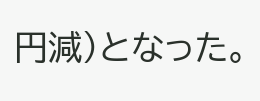円減)となった。